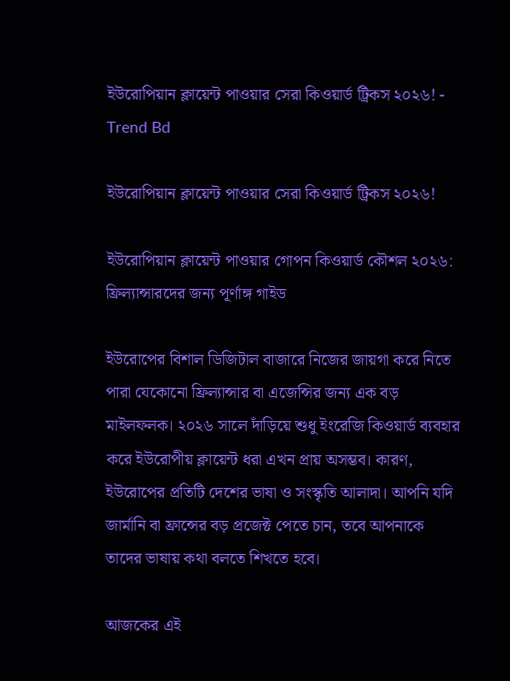ইউরোপিয়ান ক্লায়েন্ট পাওয়ার সেরা কিওয়ার্ড ট্রিকস ২০২৬! - Trend Bd

ইউরোপিয়ান ক্লায়েন্ট পাওয়ার সেরা কিওয়ার্ড ট্রিকস ২০২৬!

ইউরোপিয়ান ক্লায়েন্ট পাওয়ার গোপন কিওয়ার্ড কৌশল ২০২৬: ফ্রিল্যান্সারদের জন্য পূর্ণাঙ্গ গাইড

ইউরোপের বিশাল ডিজিটাল বাজারে নিজের জায়গা করে নিতে পারা যেকোনো ফ্রিল্যান্সার বা এজেন্সির জন্য এক বড় মাইলফলক। ২০২৬ সালে দাঁড়িয়ে শুধু ইংরেজি কিওয়ার্ড ব্যবহার করে ইউরোপীয় ক্লায়েন্ট ধরা এখন প্রায় অসম্ভব। কারণ, ইউরোপের প্রতিটি দেশের ভাষা ও সংস্কৃতি আলাদা। আপনি যদি জার্মানি বা ফ্রান্সের বড় প্রজেক্ট পেতে চান, তবে আপনাকে তাদের ভাষায় কথা বলতে শিখতে হবে।

আজকের এই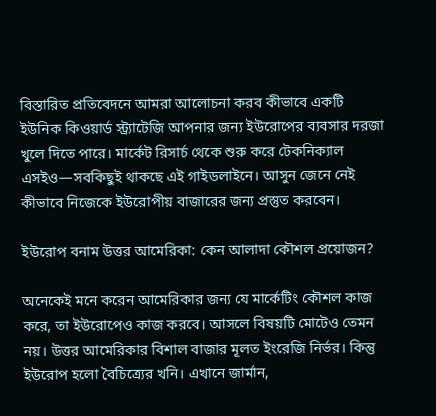বিস্তারিত প্রতিবেদনে আমরা আলোচনা করব কীভাবে একটি ইউনিক কিওয়ার্ড স্ট্র্যাটেজি আপনার জন্য ইউরোপের ব্যবসার দরজা খুলে দিতে পারে। মার্কেট রিসার্চ থেকে শুরু করে টেকনিক্যাল এসইও—সবকিছুই থাকছে এই গাইডলাইনে। আসুন জেনে নেই কীভাবে নিজেকে ইউরোপীয় বাজারের জন্য প্রস্তুত করবেন।

ইউরোপ বনাম উত্তর আমেরিকা: কেন আলাদা কৌশল প্রয়োজন?

অনেকেই মনে করেন আমেরিকার জন্য যে মার্কেটিং কৌশল কাজ করে, তা ইউরোপেও কাজ করবে। আসলে বিষয়টি মোটেও তেমন নয়। উত্তর আমেরিকার বিশাল বাজার মূলত ইংরেজি নির্ভর। কিন্তু ইউরোপ হলো বৈচিত্র্যের খনি। এখানে জার্মান,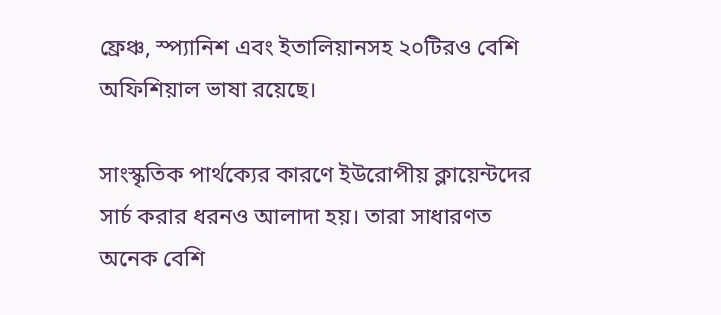ফ্রেঞ্চ, স্প্যানিশ এবং ইতালিয়ানসহ ২০টিরও বেশি অফিশিয়াল ভাষা রয়েছে।

সাংস্কৃতিক পার্থক্যের কারণে ইউরোপীয় ক্লায়েন্টদের সার্চ করার ধরনও আলাদা হয়। তারা সাধারণত অনেক বেশি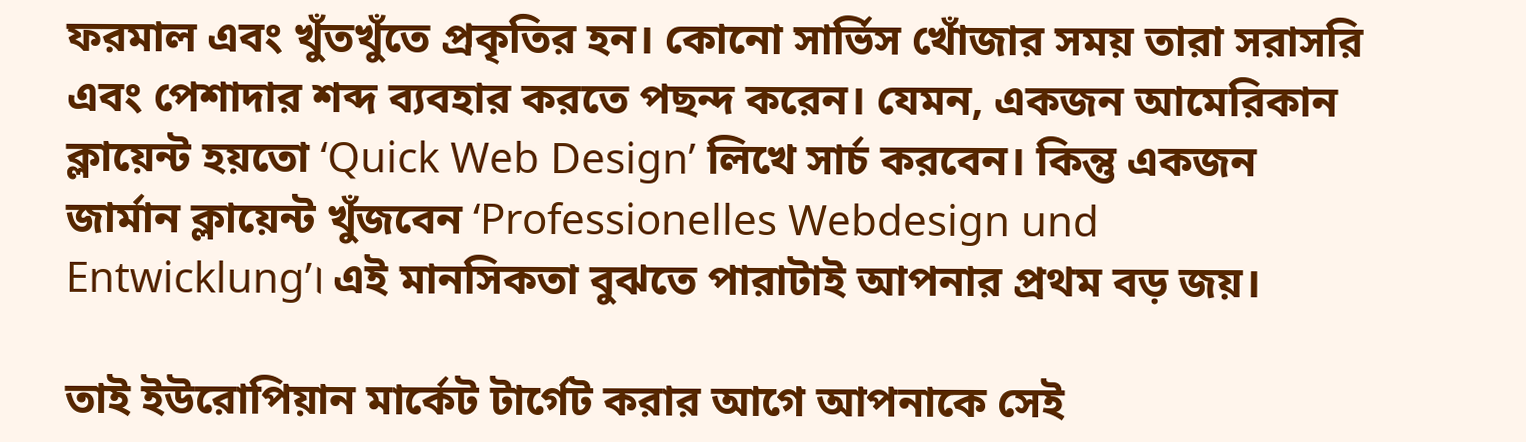ফরমাল এবং খুঁতখুঁতে প্রকৃতির হন। কোনো সার্ভিস খোঁজার সময় তারা সরাসরি এবং পেশাদার শব্দ ব্যবহার করতে পছন্দ করেন। যেমন, একজন আমেরিকান ক্লায়েন্ট হয়তো ‘Quick Web Design’ লিখে সার্চ করবেন। কিন্তু একজন জার্মান ক্লায়েন্ট খুঁজবেন ‘Professionelles Webdesign und Entwicklung’। এই মানসিকতা বুঝতে পারাটাই আপনার প্রথম বড় জয়।

তাই ইউরোপিয়ান মার্কেট টার্গেট করার আগে আপনাকে সেই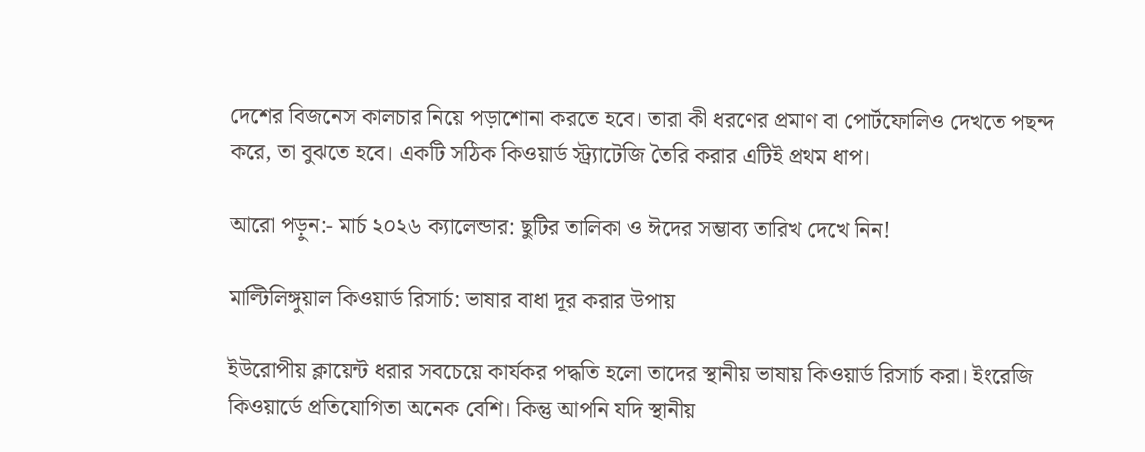দেশের বিজনেস কালচার নিয়ে পড়াশোনা করতে হবে। তারা কী ধরণের প্রমাণ বা পোর্টফোলিও দেখতে পছন্দ করে, তা বুঝতে হবে। একটি সঠিক কিওয়ার্ড স্ট্র্যাটেজি তৈরি করার এটিই প্রথম ধাপ।

আরো পড়ুন:- মার্চ ২০২৬ ক্যালেন্ডার: ছুটির তালিকা ও ঈদের সম্ভাব্য তারিখ দেখে নিন!

মাল্টিলিঙ্গুয়াল কিওয়ার্ড রিসার্চ: ভাষার বাধা দূর করার উপায়

ইউরোপীয় ক্লায়েন্ট ধরার সবচেয়ে কার্যকর পদ্ধতি হলো তাদের স্থানীয় ভাষায় কিওয়ার্ড রিসার্চ করা। ইংরেজি কিওয়ার্ডে প্রতিযোগিতা অনেক বেশি। কিন্তু আপনি যদি স্থানীয়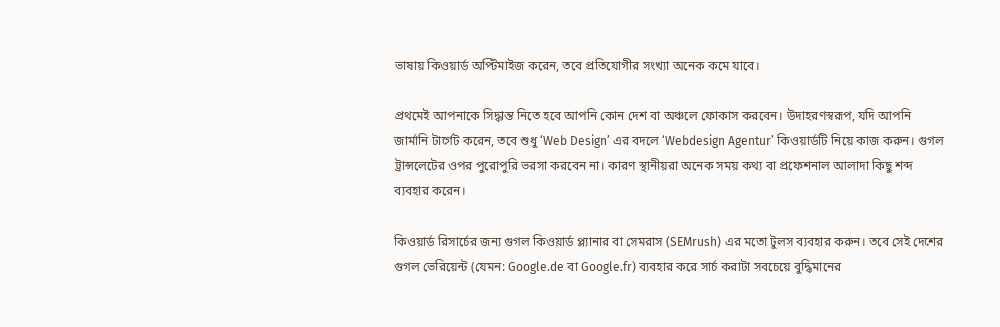ভাষায় কিওয়ার্ড অপ্টিমাইজ করেন, তবে প্রতিযোগীর সংখ্যা অনেক কমে যাবে।

প্রথমেই আপনাকে সিদ্ধান্ত নিতে হবে আপনি কোন দেশ বা অঞ্চলে ফোকাস করবেন। উদাহরণস্বরূপ, যদি আপনি জার্মানি টার্গেট করেন, তবে শুধু ‘Web Design’ এর বদলে ‘Webdesign Agentur’ কিওয়ার্ডটি নিয়ে কাজ করুন। গুগল ট্রান্সলেটের ওপর পুরোপুরি ভরসা করবেন না। কারণ স্থানীয়রা অনেক সময় কথ্য বা প্রফেশনাল আলাদা কিছু শব্দ ব্যবহার করেন।

কিওয়ার্ড রিসার্চের জন্য গুগল কিওয়ার্ড প্ল্যানার বা সেমরাস (SEMrush) এর মতো টুলস ব্যবহার করুন। তবে সেই দেশের গুগল ভেরিয়েন্ট (যেমন: Google.de বা Google.fr) ব্যবহার করে সার্চ করাটা সবচেয়ে বুদ্ধিমানের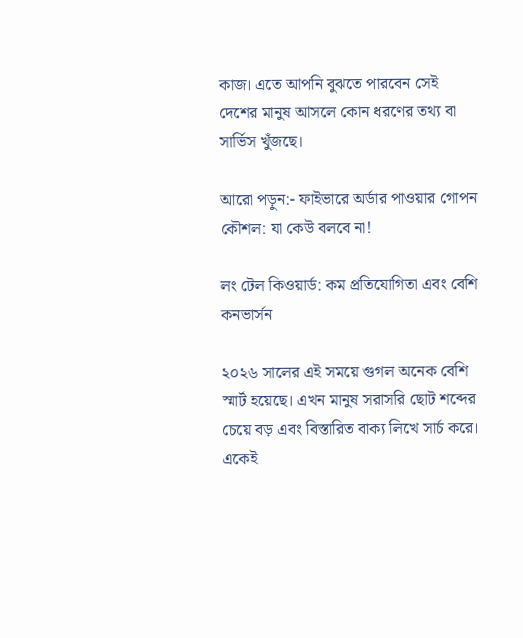কাজ। এতে আপনি বুঝতে পারবেন সেই দেশের মানুষ আসলে কোন ধরণের তথ্য বা সার্ভিস খুঁজছে।

আরো পড়ুন:- ফাইভারে অর্ডার পাওয়ার গোপন কৌশল: যা কেউ বলবে না!

লং টেল কিওয়ার্ড: কম প্রতিযোগিতা এবং বেশি কনভার্সন

২০২৬ সালের এই সময়ে গুগল অনেক বেশি স্মার্ট হয়েছে। এখন মানুষ সরাসরি ছোট শব্দের চেয়ে বড় এবং বিস্তারিত বাক্য লিখে সার্চ করে। একেই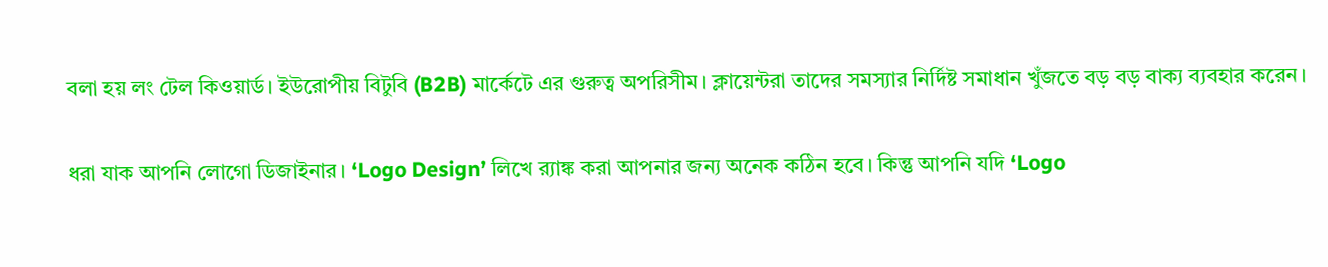বলা হয় লং টেল কিওয়ার্ড। ইউরোপীয় বিটুবি (B2B) মার্কেটে এর গুরুত্ব অপরিসীম। ক্লায়েন্টরা তাদের সমস্যার নির্দিষ্ট সমাধান খুঁজতে বড় বড় বাক্য ব্যবহার করেন।

ধরা যাক আপনি লোগো ডিজাইনার। ‘Logo Design’ লিখে র‍্যাঙ্ক করা আপনার জন্য অনেক কঠিন হবে। কিন্তু আপনি যদি ‘Logo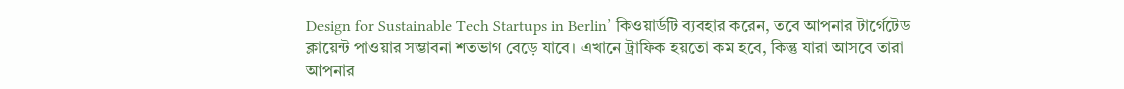Design for Sustainable Tech Startups in Berlin’ কিওয়ার্ডটি ব্যবহার করেন, তবে আপনার টার্গেটেড ক্লায়েন্ট পাওয়ার সম্ভাবনা শতভাগ বেড়ে যাবে। এখানে ট্রাফিক হয়তো কম হবে, কিন্তু যারা আসবে তারা আপনার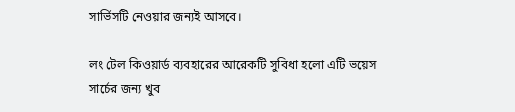সার্ভিসটি নেওয়ার জন্যই আসবে।

লং টেল কিওয়ার্ড ব্যবহারের আরেকটি সুবিধা হলো এটি ভয়েস সার্চের জন্য খুব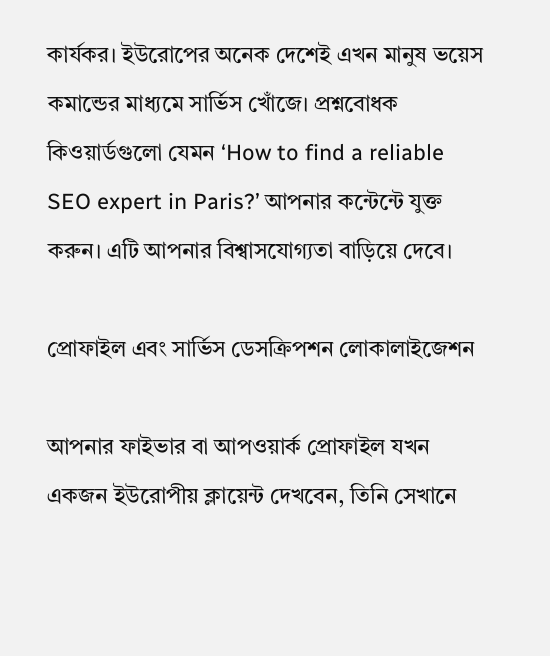কার্যকর। ইউরোপের অনেক দেশেই এখন মানুষ ভয়েস কমান্ডের মাধ্যমে সার্ভিস খোঁজে। প্রশ্নবোধক কিওয়ার্ডগুলো যেমন ‘How to find a reliable SEO expert in Paris?’ আপনার কন্টেন্টে যুক্ত করুন। এটি আপনার বিশ্বাসযোগ্যতা বাড়িয়ে দেবে।

প্রোফাইল এবং সার্ভিস ডেসক্রিপশন লোকালাইজেশন

আপনার ফাইভার বা আপওয়ার্ক প্রোফাইল যখন একজন ইউরোপীয় ক্লায়েন্ট দেখবেন, তিনি সেখানে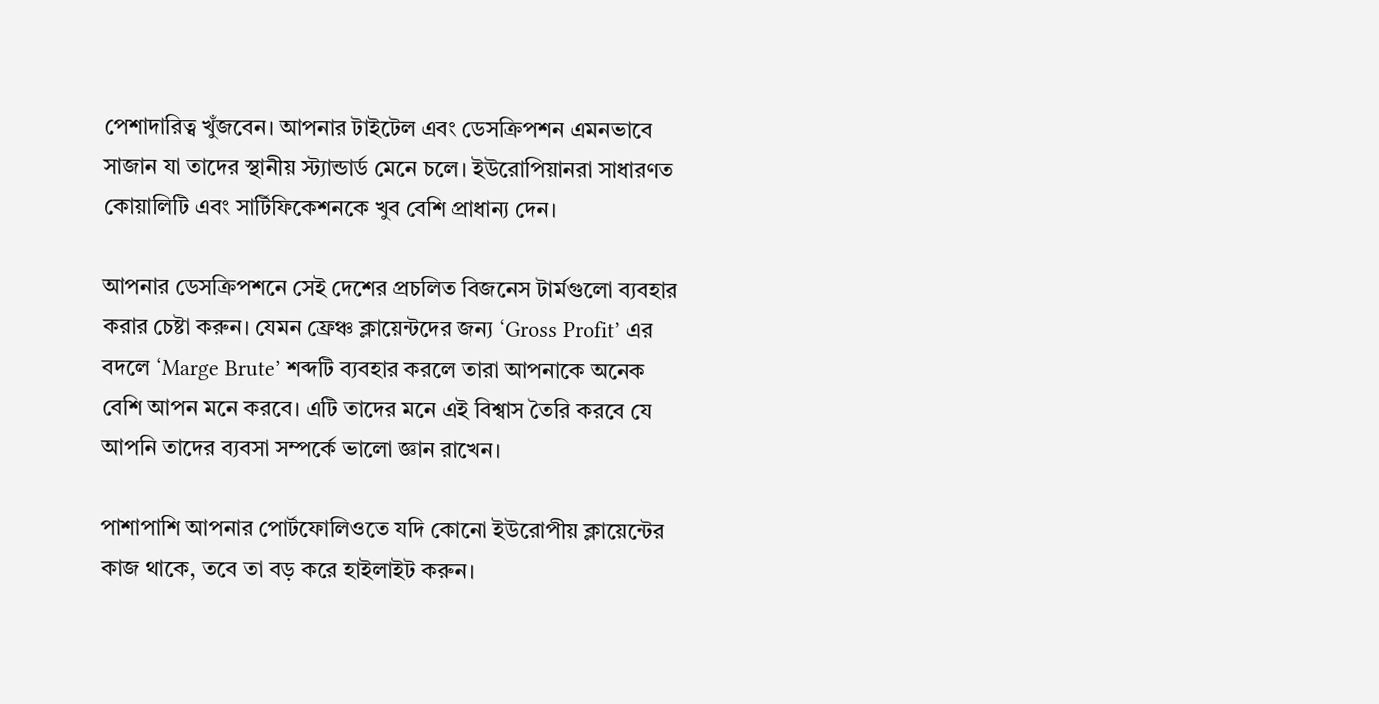পেশাদারিত্ব খুঁজবেন। আপনার টাইটেল এবং ডেসক্রিপশন এমনভাবে সাজান যা তাদের স্থানীয় স্ট্যান্ডার্ড মেনে চলে। ইউরোপিয়ানরা সাধারণত কোয়ালিটি এবং সার্টিফিকেশনকে খুব বেশি প্রাধান্য দেন।

আপনার ডেসক্রিপশনে সেই দেশের প্রচলিত বিজনেস টার্মগুলো ব্যবহার করার চেষ্টা করুন। যেমন ফ্রেঞ্চ ক্লায়েন্টদের জন্য ‘Gross Profit’ এর বদলে ‘Marge Brute’ শব্দটি ব্যবহার করলে তারা আপনাকে অনেক বেশি আপন মনে করবে। এটি তাদের মনে এই বিশ্বাস তৈরি করবে যে আপনি তাদের ব্যবসা সম্পর্কে ভালো জ্ঞান রাখেন।

পাশাপাশি আপনার পোর্টফোলিওতে যদি কোনো ইউরোপীয় ক্লায়েন্টের কাজ থাকে, তবে তা বড় করে হাইলাইট করুন।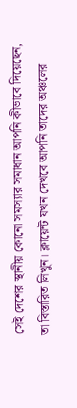সেই দেশের স্থানীয় কোনো সমস্যার সমাধান আপনি কীভাবে দিয়েছেন, তা বিস্তারিত লিখুন। ক্লায়েন্ট যখন দেখবে আপনি তাদের অঞ্চলের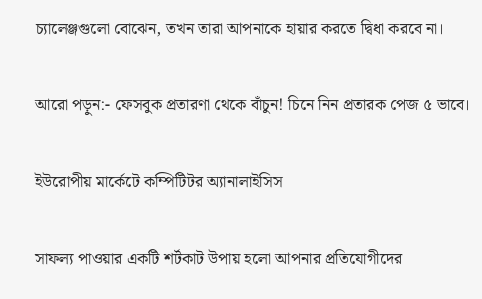চ্যালেঞ্জগুলো বোঝেন, তখন তারা আপনাকে হায়ার করতে দ্বিধা করবে না।

আরো পড়ুন:- ফেসবুক প্রতারণা থেকে বাঁচুন! চিনে নিন প্রতারক পেজ ৫ ভাবে।

ইউরোপীয় মার্কেটে কম্পিটিটর অ্যানালাইসিস

সাফল্য পাওয়ার একটি শর্টকাট উপায় হলো আপনার প্রতিযোগীদের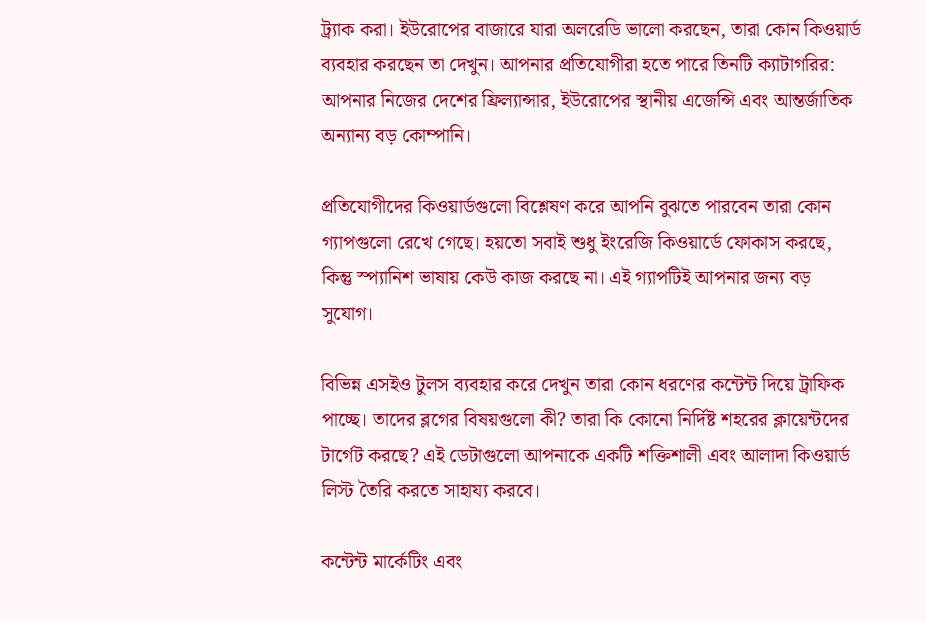ট্র্যাক করা। ইউরোপের বাজারে যারা অলরেডি ভালো করছেন, তারা কোন কিওয়ার্ড ব্যবহার করছেন তা দেখুন। আপনার প্রতিযোগীরা হতে পারে তিনটি ক্যাটাগরির: আপনার নিজের দেশের ফ্রিল্যান্সার, ইউরোপের স্থানীয় এজেন্সি এবং আন্তর্জাতিক অন্যান্য বড় কোম্পানি।

প্রতিযোগীদের কিওয়ার্ডগুলো বিশ্লেষণ করে আপনি বুঝতে পারবেন তারা কোন গ্যাপগুলো রেখে গেছে। হয়তো সবাই শুধু ইংরেজি কিওয়ার্ডে ফোকাস করছে, কিন্তু স্প্যানিশ ভাষায় কেউ কাজ করছে না। এই গ্যাপটিই আপনার জন্য বড় সুযোগ।

বিভিন্ন এসইও টুলস ব্যবহার করে দেখুন তারা কোন ধরণের কন্টেন্ট দিয়ে ট্রাফিক পাচ্ছে। তাদের ব্লগের বিষয়গুলো কী? তারা কি কোনো নির্দিষ্ট শহরের ক্লায়েন্টদের টার্গেট করছে? এই ডেটাগুলো আপনাকে একটি শক্তিশালী এবং আলাদা কিওয়ার্ড লিস্ট তৈরি করতে সাহায্য করবে।

কন্টেন্ট মার্কেটিং এবং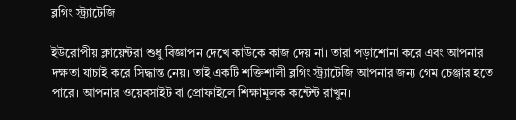ব্লগিং স্ট্র্যাটেজি

ইউরোপীয় ক্লায়েন্টরা শুধু বিজ্ঞাপন দেখে কাউকে কাজ দেয় না। তারা পড়াশোনা করে এবং আপনার দক্ষতা যাচাই করে সিদ্ধান্ত নেয়। তাই একটি শক্তিশালী ব্লগিং স্ট্র্যাটেজি আপনার জন্য গেম চেঞ্জার হতে পারে। আপনার ওয়েবসাইট বা প্রোফাইলে শিক্ষামূলক কন্টেন্ট রাখুন।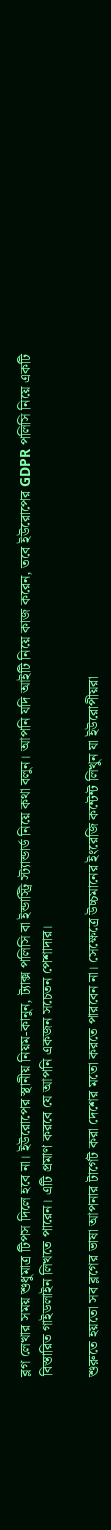ব্লগ লেখার সময় শুধুমাত্র টিপস দিলে হবে না। ইউরোপের স্থানীয় নিয়ম-কানুন, ট্যাক্স পলিসি বা ইন্ডাস্ট্রি স্ট্যান্ডার্ড নিয়ে কথা বলুন। আপনি যদি আইটি নিয়ে কাজ করেন, তবে ইউরোপের GDPR পলিসি নিয়ে একটি বিস্তারিত গাইডলাইন লিখতে পারেন। এটি প্রমাণ করবে যে আপনি একজন সচেতন পেশাদার।

শুরুতে হয়তো সব ব্লগের ভাষা আপনার টার্গেট করা দেশের মতো করতে পারবেন না। সেক্ষেত্রে উচ্চমানের ইংরেজি কন্টেন্ট লিখুন যা ইউরোপীয়রা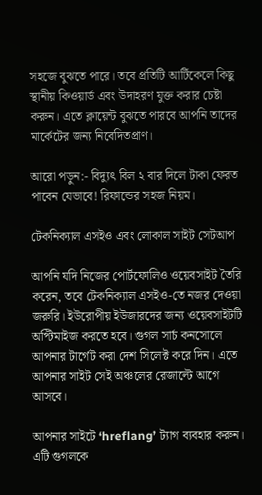সহজে বুঝতে পারে। তবে প্রতিটি আর্টিকেলে কিছু স্থানীয় কিওয়ার্ড এবং উদাহরণ যুক্ত করার চেষ্টা করুন। এতে ক্লায়েন্ট বুঝতে পারবে আপনি তাদের মার্কেটের জন্য নিবেদিতপ্রাণ।

আরো পড়ুন:- বিদ্যুৎ বিল ২ বার দিলে টাকা ফেরত পাবেন যেভাবে! রিফান্ডের সহজ নিয়ম।

টেকনিক্যাল এসইও এবং লোকাল সাইট সেটআপ

আপনি যদি নিজের পোর্টফোলিও ওয়েবসাইট তৈরি করেন, তবে টেকনিক্যাল এসইও-তে নজর দেওয়া জরুরি। ইউরোপীয় ইউজারদের জন্য ওয়েবসাইটটি অপ্টিমাইজ করতে হবে। গুগল সার্চ কনসোলে আপনার টার্গেট করা দেশ সিলেক্ট করে দিন। এতে আপনার সাইট সেই অঞ্চলের রেজাল্টে আগে আসবে।

আপনার সাইটে ‘hreflang’ ট্যাগ ব্যবহার করুন। এটি গুগলকে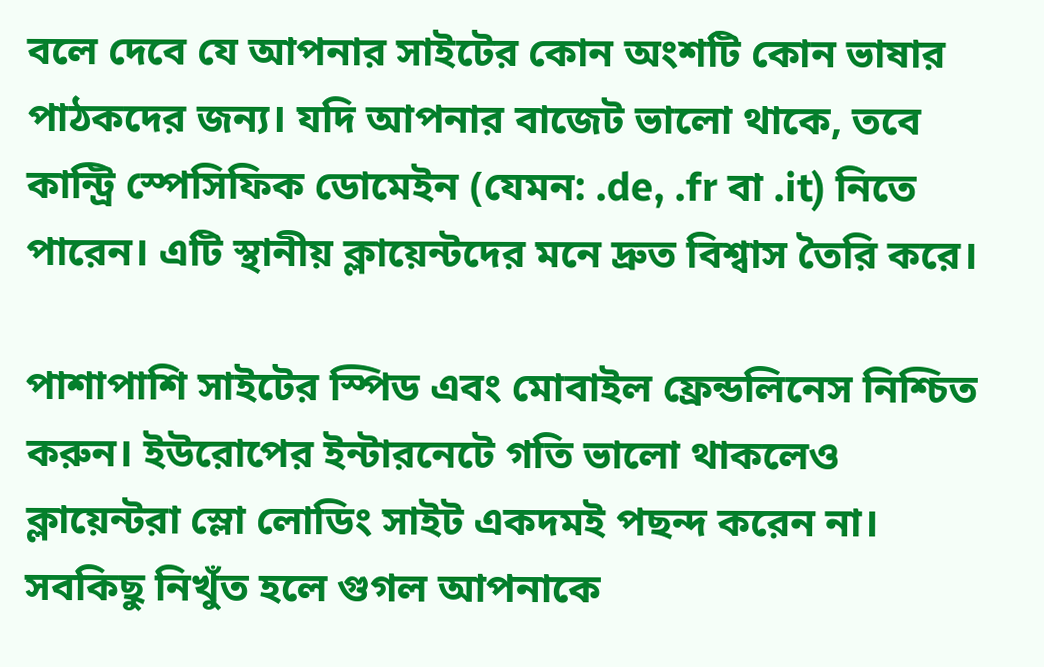বলে দেবে যে আপনার সাইটের কোন অংশটি কোন ভাষার পাঠকদের জন্য। যদি আপনার বাজেট ভালো থাকে, তবে কান্ট্রি স্পেসিফিক ডোমেইন (যেমন: .de, .fr বা .it) নিতে পারেন। এটি স্থানীয় ক্লায়েন্টদের মনে দ্রুত বিশ্বাস তৈরি করে।

পাশাপাশি সাইটের স্পিড এবং মোবাইল ফ্রেন্ডলিনেস নিশ্চিত করুন। ইউরোপের ইন্টারনেটে গতি ভালো থাকলেও ক্লায়েন্টরা স্লো লোডিং সাইট একদমই পছন্দ করেন না। সবকিছু নিখুঁত হলে গুগল আপনাকে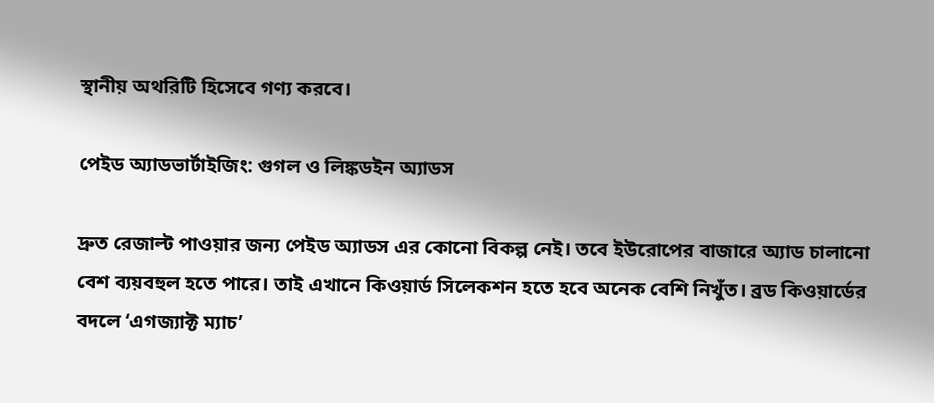স্থানীয় অথরিটি হিসেবে গণ্য করবে।

পেইড অ্যাডভার্টাইজিং: গুগল ও লিঙ্কডইন অ্যাডস

দ্রুত রেজাল্ট পাওয়ার জন্য পেইড অ্যাডস এর কোনো বিকল্প নেই। তবে ইউরোপের বাজারে অ্যাড চালানো বেশ ব্যয়বহুল হতে পারে। তাই এখানে কিওয়ার্ড সিলেকশন হতে হবে অনেক বেশি নিখুঁত। ব্রড কিওয়ার্ডের বদলে ‘এগজ্যাক্ট ম্যাচ’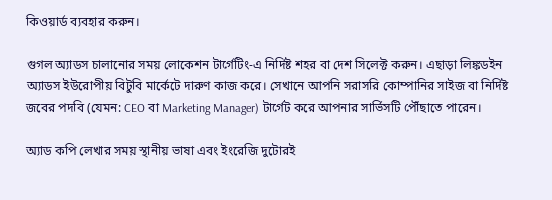কিওয়ার্ড ব্যবহার করুন।

গুগল অ্যাডস চালানোর সময় লোকেশন টার্গেটিং-এ নির্দিষ্ট শহর বা দেশ সিলেক্ট করুন। এছাড়া লিঙ্কডইন অ্যাডস ইউরোপীয় বিটুবি মার্কেটে দারুণ কাজ করে। সেখানে আপনি সরাসরি কোম্পানির সাইজ বা নির্দিষ্ট জবের পদবি (যেমন: CEO বা Marketing Manager) টার্গেট করে আপনার সার্ভিসটি পৌঁছাতে পারেন।

অ্যাড কপি লেখার সময় স্থানীয় ভাষা এবং ইংরেজি দুটোরই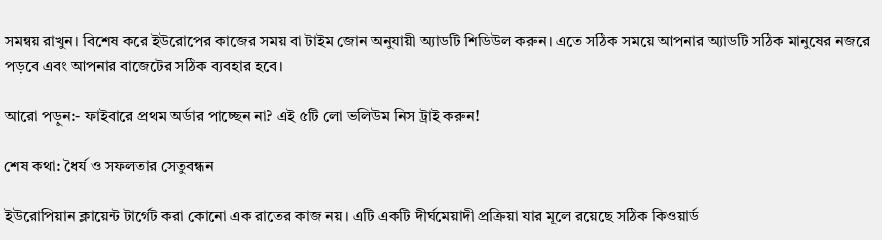সমন্বয় রাখুন। বিশেষ করে ইউরোপের কাজের সময় বা টাইম জোন অনুযায়ী অ্যাডটি শিডিউল করুন। এতে সঠিক সময়ে আপনার অ্যাডটি সঠিক মানুষের নজরে পড়বে এবং আপনার বাজেটের সঠিক ব্যবহার হবে।

আরো পড়ুন:- ফাইবারে প্রথম অর্ডার পাচ্ছেন না? এই ৫টি লো ভলিউম নিস ট্রাই করুন!

শেষ কথা: ধৈর্য ও সফলতার সেতুবন্ধন

ইউরোপিয়ান ক্লায়েন্ট টার্গেট করা কোনো এক রাতের কাজ নয়। এটি একটি দীর্ঘমেয়াদী প্রক্রিয়া যার মূলে রয়েছে সঠিক কিওয়ার্ড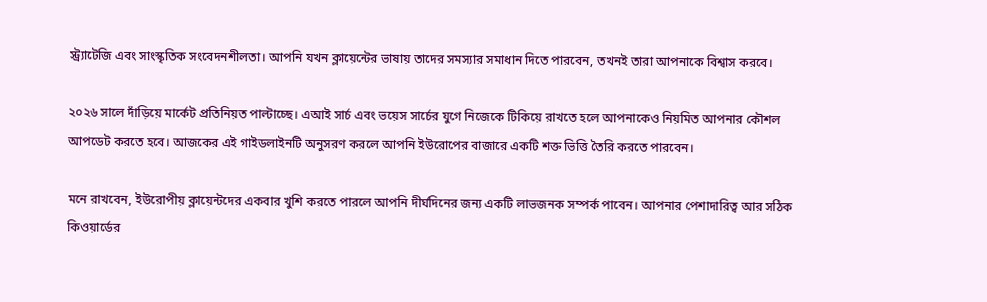স্ট্র্যাটেজি এবং সাংস্কৃতিক সংবেদনশীলতা। আপনি যখন ক্লায়েন্টের ভাষায় তাদের সমস্যার সমাধান দিতে পারবেন, তখনই তারা আপনাকে বিশ্বাস করবে।

২০২৬ সালে দাঁড়িয়ে মার্কেট প্রতিনিয়ত পাল্টাচ্ছে। এআই সার্চ এবং ভয়েস সার্চের যুগে নিজেকে টিকিয়ে রাখতে হলে আপনাকেও নিয়মিত আপনার কৌশল আপডেট করতে হবে। আজকের এই গাইডলাইনটি অনুসরণ করলে আপনি ইউরোপের বাজারে একটি শক্ত ভিত্তি তৈরি করতে পারবেন।

মনে রাখবেন, ইউরোপীয় ক্লায়েন্টদের একবার খুশি করতে পারলে আপনি দীর্ঘদিনের জন্য একটি লাভজনক সম্পর্ক পাবেন। আপনার পেশাদারিত্ব আর সঠিক কিওয়ার্ডের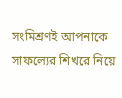সংমিশ্রণই আপনাকে সাফল্যের শিখরে নিয়ে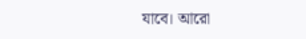যাবে। আরো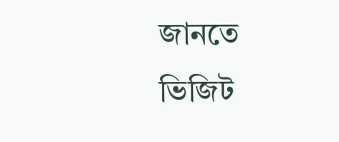জানতে ভিজিট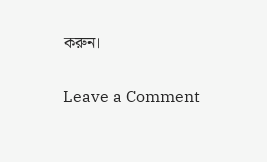করুন।

Leave a Comment